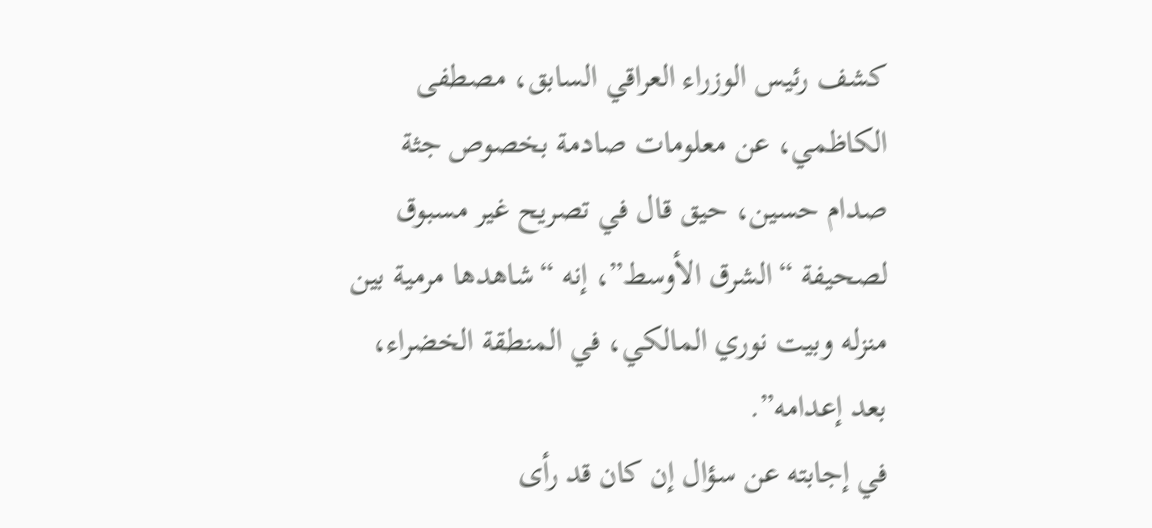كشف رئيس الوزراء العراقي السابق، مصطفى الكاظمي، عن معلومات صادمة بخصوص جثة صدام حسين، حيق قال في تصريح غير مسبوق لصحيفة “الشرق الأوسط”، إنه “شاهدها مرمية بين منزله وبيت نوري المالكي، في المنطقة الخضراء، بعد إعدامه”.
في إجابته عن سؤال إن كان قد رأى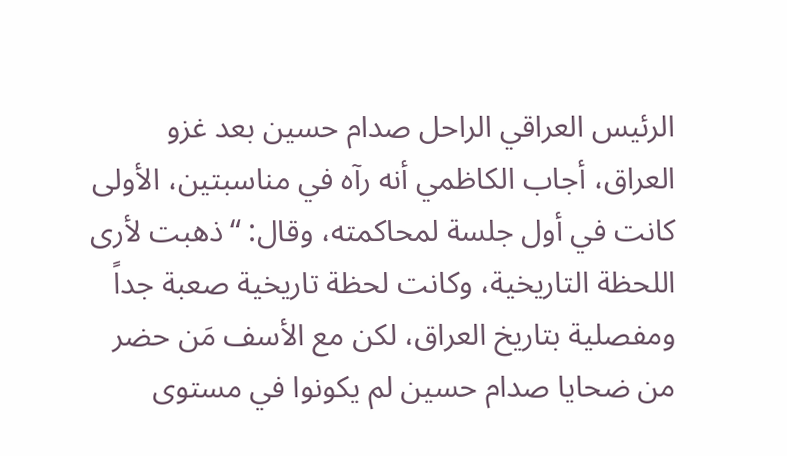الرئيس العراقي الراحل صدام حسين بعد غزو العراق، أجاب الكاظمي أنه رآه في مناسبتين، الأولى كانت في أول جلسة لمحاكمته، وقال: “ذهبت لأرى اللحظة التاريخية، وكانت لحظة تاريخية صعبة جداً ومفصلية بتاريخ العراق، لكن مع الأسف مَن حضر من ضحايا صدام حسين لم يكونوا في مستوى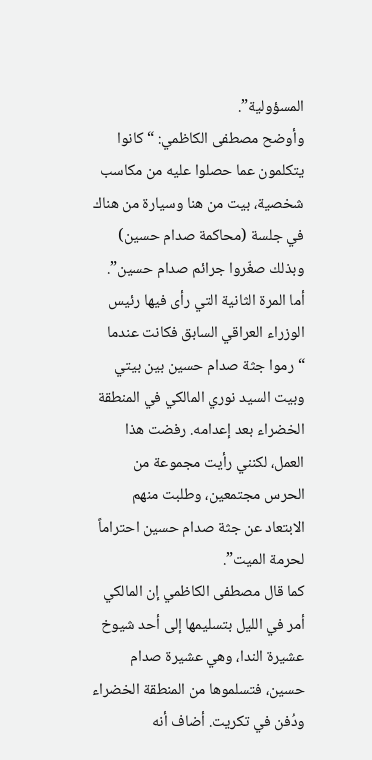المسؤولية”.
وأوضح مصطفى الكاظمي: “كانوا يتكلمون عما حصلوا عليه من مكاسب شخصية، بيت من هنا وسيارة من هناك في جلسة (محاكمة صدام حسين) وبذلك صغّروا جرائم صدام حسين”.
أما المرة الثانية التي رأى فيها رئيس الوزراء العراقي السابق فكانت عندما “رموا جثة صدام حسين بين بيتي وبيت السيد نوري المالكي في المنطقة الخضراء بعد إعدامه. رفضت هذا العمل، لكنني رأيت مجموعة من الحرس مجتمعين، وطلبت منهم الابتعاد عن جثة صدام حسين احتراماً لحرمة الميت”.
كما قال مصطفى الكاظمي إن المالكي أمر في الليل بتسليمها إلى أحد شيوخ عشيرة الندا، وهي عشيرة صدام حسين، فتسلموها من المنطقة الخضراء ودُفن في تكريت. أضاف أنه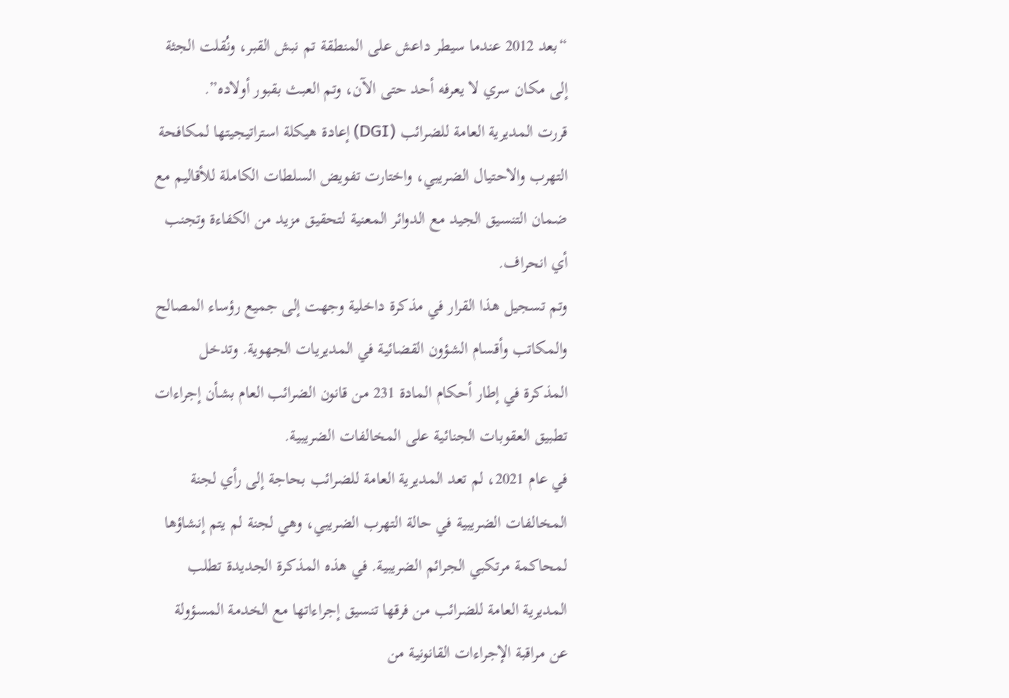“بعد 2012 عندما سيطر داعش على المنطقة تم نبش القبر، ونُقلت الجثة إلى مكان سري لا يعرفه أحد حتى الآن، وتم العبث بقبور أولاده”.
قررت المديرية العامة للضرائب (DGI) إعادة هيكلة استراتيجيتها لمكافحة التهرب والاحتيال الضريبي، واختارت تفويض السلطات الكاملة للأقاليم مع ضمان التنسيق الجيد مع الدوائر المعنية لتحقيق مزيد من الكفاءة وتجنب أي انحراف.
وتم تسجيل هذا القرار في مذكرة داخلية وجهت إلى جميع رؤساء المصالح والمكاتب وأقسام الشؤون القضائية في المديريات الجهوية. وتدخل المذكرة في إطار أحكام المادة 231 من قانون الضرائب العام بشأن إجراءات تطبيق العقوبات الجنائية على المخالفات الضريبية.
في عام 2021، لم تعد المديرية العامة للضرائب بحاجة إلى رأي لجنة المخالفات الضريبية في حالة التهرب الضريبي، وهي لجنة لم يتم إنشاؤها لمحاكمة مرتكبي الجرائم الضريبية. في هذه المذكرة الجديدة تطلب المديرية العامة للضرائب من فرقها تنسيق إجراءاتها مع الخدمة المسؤولة عن مراقبة الإجراءات القانونية من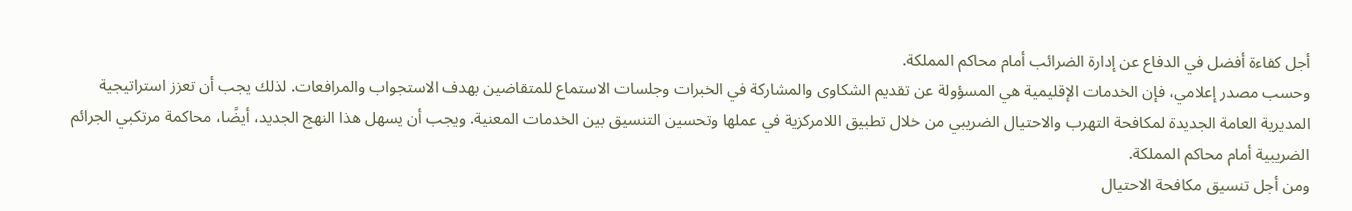أجل كفاءة أفضل في الدفاع عن إدارة الضرائب أمام محاكم المملكة.
وحسب مصدر إعلامي، فإن الخدمات الإقليمية هي المسؤولة عن تقديم الشكاوى والمشاركة في الخبرات وجلسات الاستماع للمتقاضين بهدف الاستجواب والمرافعات. لذلك يجب أن تعزز استراتيجية المديرية العامة الجديدة لمكافحة التهرب والاحتيال الضريبي من خلال تطبيق اللامركزية في عملها وتحسين التنسيق بين الخدمات المعنية. ويجب أن يسهل هذا النهج الجديد، أيضًا، محاكمة مرتكبي الجرائم الضريبية أمام محاكم المملكة.
ومن أجل تنسيق مكافحة الاحتيال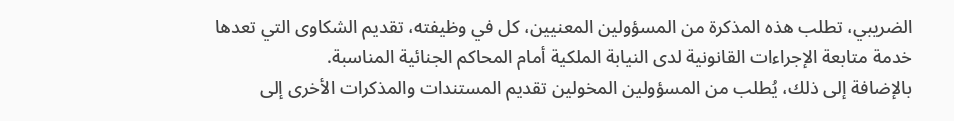الضريبي، تطلب هذه المذكرة من المسؤولين المعنيين، كل في وظيفته، تقديم الشكاوى التي تعدها خدمة متابعة الإجراءات القانونية لدى النيابة الملكية أمام المحاكم الجنائية المناسبة.
بالإضافة إلى ذلك، يُطلب من المسؤولين المخولين تقديم المستندات والمذكرات الأخرى إلى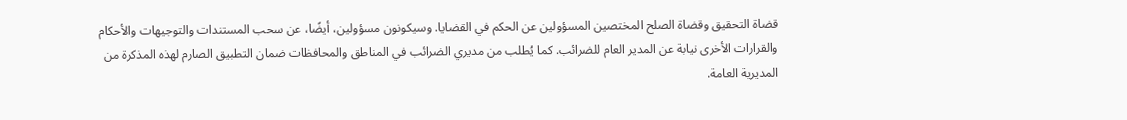قضاة التحقيق وقضاة الصلح المختصين المسؤولين عن الحكم في القضايا. وسيكونون مسؤولين، أيضًا، عن سحب المستندات والتوجيهات والأحكام والقرارات الأخرى نيابة عن المدير العام للضرائب. كما يُطلب من مديري الضرائب في المناطق والمحافظات ضمان التطبيق الصارم لهذه المذكرة من المديرية العامة.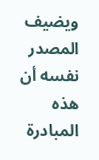ويضيف المصدر نفسه أن هذه المبادرة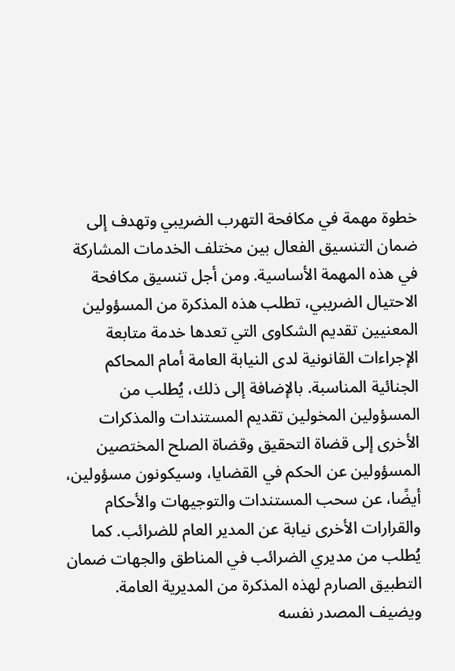خطوة مهمة في مكافحة التهرب الضريبي وتهدف إلى ضمان التنسيق الفعال بين مختلف الخدمات المشاركة في هذه المهمة الأساسية. ومن أجل تنسيق مكافحة الاحتيال الضريبي، تطلب هذه المذكرة من المسؤولين المعنيين تقديم الشكاوى التي تعدها خدمة متابعة الإجراءات القانونية لدى النيابة العامة أمام المحاكم الجنائية المناسبة. بالإضافة إلى ذلك، يُطلب من المسؤولين المخولين تقديم المستندات والمذكرات الأخرى إلى قضاة التحقيق وقضاة الصلح المختصين المسؤولين عن الحكم في القضايا، وسيكونون مسؤولين، أيضًا، عن سحب المستندات والتوجيهات والأحكام والقرارات الأخرى نيابة عن المدير العام للضرائب. كما يُطلب من مديري الضرائب في المناطق والجهات ضمان التطبيق الصارم لهذه المذكرة من المديرية العامة.
ويضيف المصدر نفسه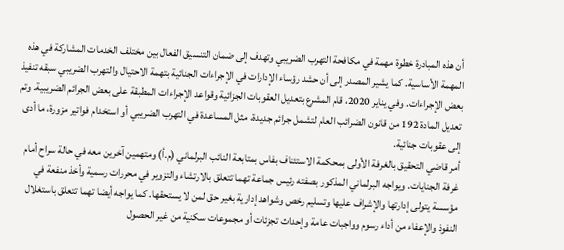أن هذه المبادرة خطوة مهمة في مكافحة التهرب الضريبي وتهدف إلى ضمان التنسيق الفعال بين مختلف الخدمات المشاركة في هذه المهمة الأساسية. كما يشير المصدر إلى أن حشد رؤساء الإدارات في الإجراءات الجنائية بتهمة الاحتيال والتهرب الضريبي سبقه تنفيذ بعض الإجراءات. وفي يناير 2020، قام المشرع بتعديل العقوبات الجزائية وقواعد الإجراءات المطبقة على بعض الجرائم الضريبية. وتم تعديل المادة 192 من قانون الضرائب العام لتشمل جرائم جديدة، مثل المساعدة في التهرب الضريبي أو استخدام فواتير مزورة، ما أدى إلى عقوبات جنائية.
أمر قاضي التحقيق بالغرفة الأولى بمحكمة الاستئناف بفاس بمتابعة النائب البرلماني (م.أ) ومتهمين آخرين معه في حالة سراح أمام غرفة الجنايات. ويواجه البرلماني المذكور بصفته رئيس جماعة تهما تتعلق بالارتشاء والتزوير في محررات رسمية وأخذ منفعة في مؤسسة يتولى إدارتها والإشراف عليها وتسليم رخص وشواهد إدارية بغير حق لمن لا يستحقها. كما يواجه أيضا تهما تتعلق باستغلال النفوذ والإعفاء من أداء رسوم وواجبات عامة وإحداث تجزئات أو مجموعات سكنية من غير الحصول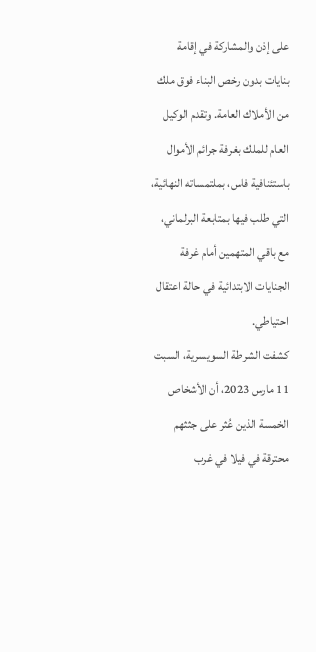على إذن والمشاركة في إقامة بنايات بدون رخص البناء فوق ملك من الأملاك العامة. وتقدم الوكيل العام للملك بغرفة جرائم الأموال باستئنافية فاس، بملتمساته النهائية، التي طلب فيها بمتابعة البرلماني، مع باقي المتهمين أمام غرفة الجنايات الابتدائية في حالة اعتقال احتياطي.
كشفت الشرطة السويسرية، السبت 11 مارس 2023، أن الأشخاص الخمسة الذين عُثر على جثثهم محترقة في فيلا في غرب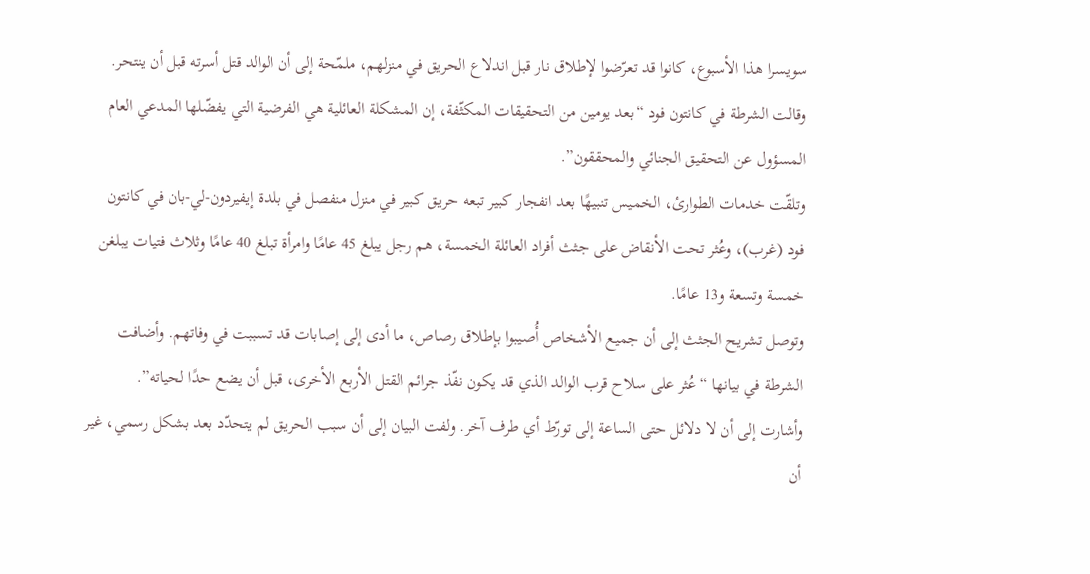سويسرا هذا الأسبوع، كانوا قد تعرّضوا لإطلاق نار قبل اندلاع الحريق في منزلهم، ملمّحة إلى أن الوالد قتل أسرته قبل أن ينتحر.
وقالت الشرطة في كانتون فود “بعد يومين من التحقيقات المكثّفة، إن المشكلة العائلية هي الفرضية التي يفضّلها المدعي العام المسؤول عن التحقيق الجنائي والمحققون”.
وتلقّت خدمات الطوارئ، الخميس تنبيهًا بعد انفجار كبير تبعه حريق كبير في منزل منفصل في بلدة إيفيردون-لي-بان في كانتون فود (غرب)، وعُثر تحت الأنقاض على جثث أفراد العائلة الخمسة، هم رجل يبلغ 45 عامًا وامرأة تبلغ 40 عامًا وثلاث فتيات يبلغن خمسة وتسعة و13 عامًا.
وتوصل تشريح الجثث إلى أن جميع الأشخاص أُصيبوا بإطلاق رصاص، ما أدى إلى إصابات قد تسببت في وفاتهم. وأضافت الشرطة في بيانها “عُثر على سلاح قرب الوالد الذي قد يكون نفّذ جرائم القتل الأربع الأخرى، قبل أن يضع حدًا لحياته”.
وأشارت إلى أن لا دلائل حتى الساعة إلى تورّط أي طرف آخر. ولفت البيان إلى أن سبب الحريق لم يتحدّد بعد بشكل رسمي، غير أن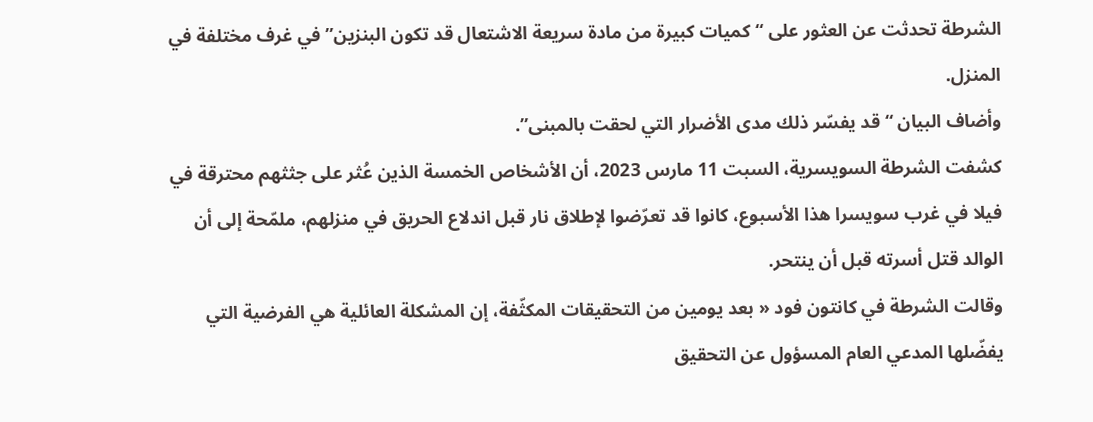الشرطة تحدثت عن العثور على “كميات كبيرة من مادة سريعة الاشتعال قد تكون البنزين” في غرف مختلفة في المنزل.
وأضاف البيان “قد يفسّر ذلك مدى الأضرار التي لحقت بالمبنى”.
كشفت الشرطة السويسرية، السبت 11 مارس 2023، أن الأشخاص الخمسة الذين عُثر على جثثهم محترقة في فيلا في غرب سويسرا هذا الأسبوع، كانوا قد تعرّضوا لإطلاق نار قبل اندلاع الحريق في منزلهم، ملمّحة إلى أن الوالد قتل أسرته قبل أن ينتحر.
وقالت الشرطة في كانتون فود « بعد يومين من التحقيقات المكثّفة، إن المشكلة العائلية هي الفرضية التي يفضّلها المدعي العام المسؤول عن التحقيق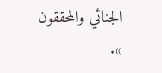الجنائي والمحققون ».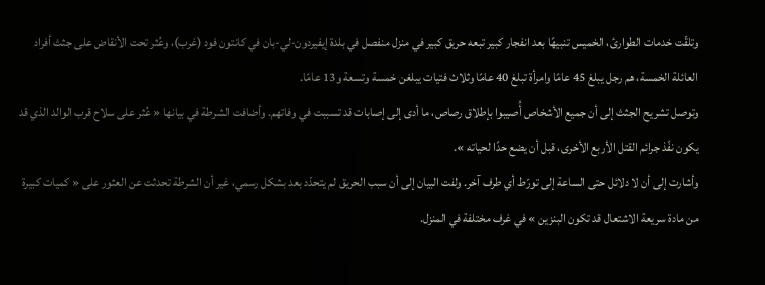وتلقّت خدمات الطوارئ، الخميس تنبيهًا بعد انفجار كبير تبعه حريق كبير في منزل منفصل في بلدة إيفيردون-لي-بان في كانتون فود (غرب)، وعُثر تحت الأنقاض على جثث أفراد العائلة الخمسة، هم رجل يبلغ 45 عامًا وامرأة تبلغ 40 عامًا وثلاث فتيات يبلغن خمسة وتسعة و13 عامًا.
وتوصل تشريح الجثث إلى أن جميع الأشخاص أُصيبوا بإطلاق رصاص، ما أدى إلى إصابات قد تسببت في وفاتهم. وأضافت الشرطة في بيانها « عُثر على سلاح قرب الوالد الذي قد يكون نفّذ جرائم القتل الأربع الأخرى، قبل أن يضع حدًا لحياته ».
وأشارت إلى أن لا دلائل حتى الساعة إلى تورّط أي طرف آخر. ولفت البيان إلى أن سبب الحريق لم يتحدّد بعد بشكل رسمي، غير أن الشرطة تحدثت عن العثور على « كميات كبيرة من مادة سريعة الاشتعال قد تكون البنزين » في غرف مختلفة في المنزل.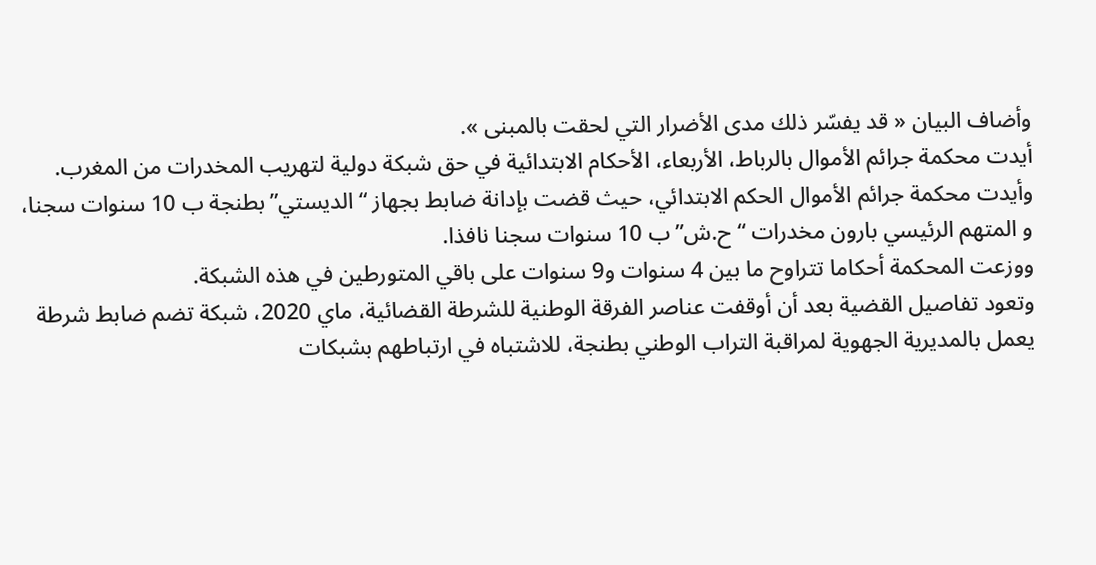وأضاف البيان « قد يفسّر ذلك مدى الأضرار التي لحقت بالمبنى ».
أيدت محكمة جرائم الأموال بالرباط، الأربعاء، الأحكام الابتدائية في حق شبكة دولية لتهريب المخدرات من المغرب.
وأيدت محكمة جرائم الأموال الحكم الابتدائي، حيث قضت بإدانة ضابط بجهاز “الديستي” بطنجة ب 10 سنوات سجنا، و المتهم الرئيسي بارون مخدرات “ح.ش” ب 10 سنوات سجنا نافذا.
ووزعت المحكمة أحكاما تتراوح ما بين 4 سنوات و9 سنوات على باقي المتورطين في هذه الشبكة.
وتعود تفاصيل القضية بعد أن أوقفت عناصر الفرقة الوطنية للشرطة القضائية، ماي 2020، شبكة تضم ضابط شرطة يعمل بالمديرية الجهوية لمراقبة التراب الوطني بطنجة، للاشتباه في ارتباطهم بشبكات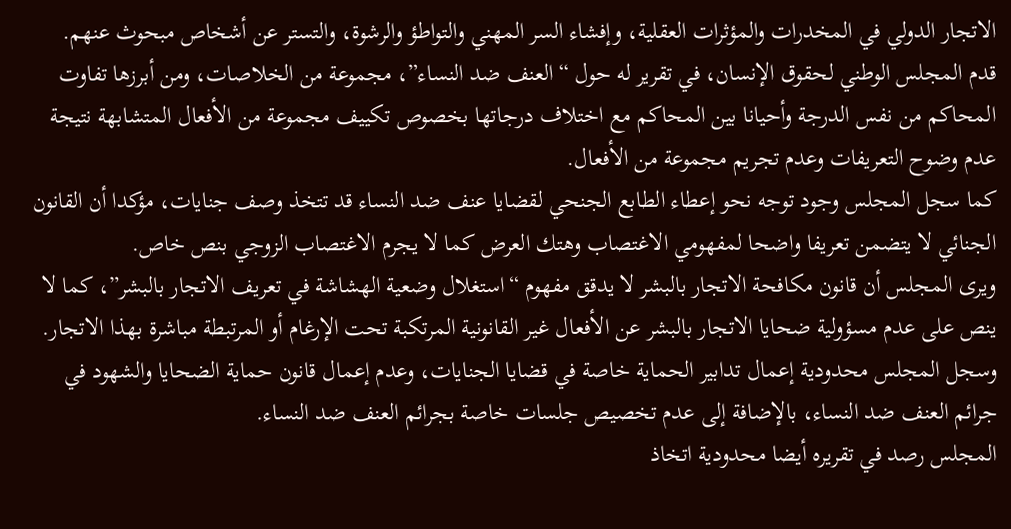الاتجار الدولي في المخدرات والمؤثرات العقلية، وإفشاء السر المهني والتواطؤ والرشوة، والتستر عن أشخاص مبحوث عنهم.
قدم المجلس الوطني لحقوق الإنسان، في تقرير له حول “العنف ضد النساء”، مجموعة من الخلاصات، ومن أبرزها تفاوت المحاكم من نفس الدرجة وأحيانا بين المحاكم مع اختلاف درجاتها بخصوص تكييف مجموعة من الأفعال المتشابهة نتيجة عدم وضوح التعريفات وعدم تجريم مجموعة من الأفعال.
كما سجل المجلس وجود توجه نحو إعطاء الطابع الجنحي لقضايا عنف ضد النساء قد تتخذ وصف جنايات، مؤكدا أن القانون الجنائي لا يتضمن تعريفا واضحا لمفهومي الاغتصاب وهتك العرض كما لا يجرم الاغتصاب الزوجي بنص خاص.
ويرى المجلس أن قانون مكافحة الاتجار بالبشر لا يدقق مفهوم “استغلال وضعية الهشاشة في تعريف الاتجار بالبشر”، كما لا ينص على عدم مسؤولية ضحايا الاتجار بالبشر عن الأفعال غير القانونية المرتكبة تحت الإرغام أو المرتبطة مباشرة بهذا الاتجار.
وسجل المجلس محدودية إعمال تدابير الحماية خاصة في قضايا الجنايات، وعدم إعمال قانون حماية الضحايا والشهود في جرائم العنف ضد النساء، بالإضافة إلى عدم تخصيص جلسات خاصة بجرائم العنف ضد النساء.
المجلس رصد في تقريره أيضا محدودية اتخاذ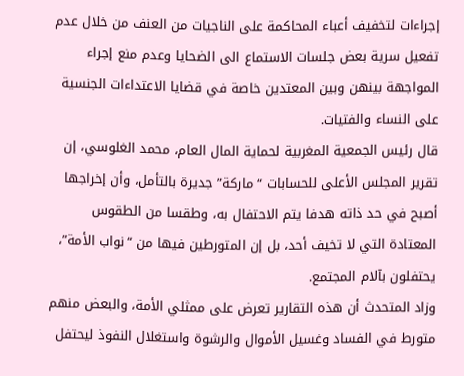إجراءات لتخفيف أعباء المحاكمة على الناجيات من العنف من خلال عدم تفعيل سرية بعض جلسات الاستماع الى الضحايا وعدم منع إجراء المواجهة بينهن وبين المعتدين خاصة في قضايا الاعتداءات الجنسية على النساء والفتيات.
قال رئيس الجمعية المغربية لحماية المال العام، محمد الغلوسي، إن تقرير المجلس الأعلى للحسابات “ماركة” جديرة بالتأمل، وأن إخراجها أصبح في حد ذاته هدفا يتم الاحتفال به، وطقسا من الطقوس المعتادة التي لا تخيف أحد، بل إن المتورطين فيها من “نواب الأمة”، يحتفلون بآلام المجتمع.
وزاد المتحدث أن هذه التقارير تعرض على ممثلي الأمة، والبعض منهم متورط في الفساد وغسيل الأموال والرشوة واستغلال النفوذ ليحتفل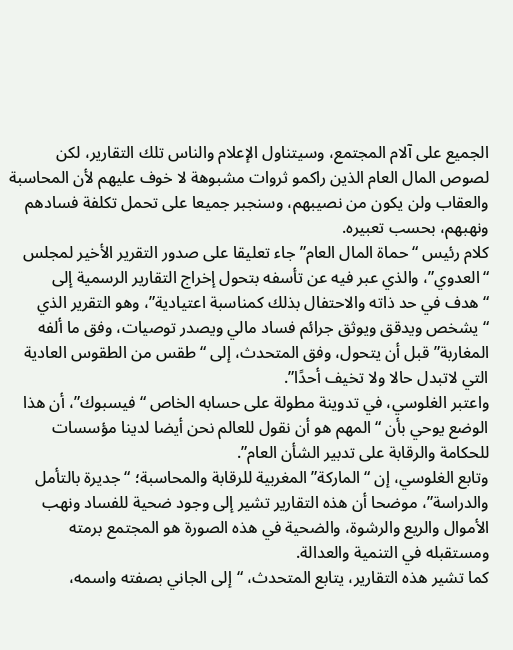الجميع على آلام المجتمع، وسيتناول الإعلام والناس تلك التقارير، لكن لصوص المال العام الذين راكمو ثروات مشبوهة لا خوف عليهم لأن المحاسبة والعقاب ولن يكون من نصيبهم، وسنجبر جميعا على تحمل تكلفة فسادهم ونهبهم، بحسب تعبيره.
كلام رئيس “حماة المال العام” جاء تعليقا على صدور التقرير الأخير لمجلس “العدوي”، والذي عبر فيه عن تأسفه بتحول إخراج التقارير الرسمية إلى “هدف في حد ذاته والاحتفال بذلك كمناسبة اعتيادية”، وهو التقرير الذي “يشخص ويدقق ويوثق جرائم فساد مالي ويصدر توصيات، وفق ما ألفه المغاربة” قبل أن يتحول، وفق المتحدث، إلى “طقس من الطقوس العادية التي لاتبدل حالا ولا تخيف أحدًا”.
واعتبر الغلوسي، في تدوينة مطولة على حسابه الخاص “فيسبوك”، أن هذا الوضع يوحي بأن “المهم هو أن نقول للعالم نحن أيضا لدينا مؤسسات للحكامة والرقابة على تدبير الشأن العام”.
وتابع الغلوسي، إن “الماركة” المغربية للرقابة والمحاسبة؛ “جديرة بالتأمل والدراسة”، موضحا أن هذه التقارير تشير إلى وجود ضحية للفساد ونهب الأموال والريع والرشوة، والضحية في هذه الصورة هو المجتمع برمته ومستقبله في التنمية والعدالة.
كما تشير هذه التقارير، يتابع المتحدث، “إلى الجاني بصفته واسمه،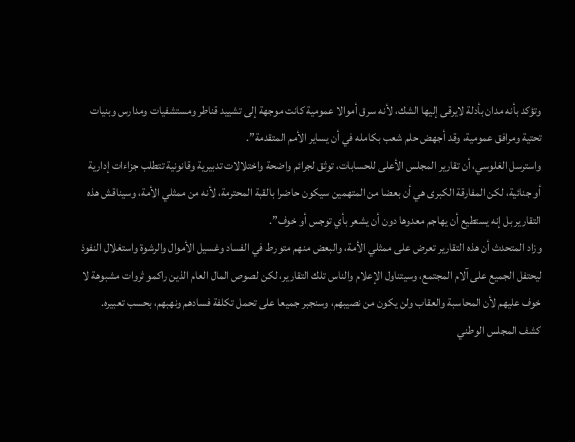وتؤكد بأنه مدان بأدلة لايرقى إليها الشك، لأنه سرق أموالا عمومية كانت موجهة إلى تشييد قناطر ومستشفيات ومدارس وبنيات تحتية ومرافق عمومية، وقد أجهض حلم شعب بكامله في أن يساير الأمم المتقدمة”.
واسترسل الغلوسي، أن تقارير المجلس الأعلى للحسابات، توثق لجرائم واضحة واختلالات تدبيرية وقانونية تتطلب جزاءات إدارية أو جنائية، لكن المفارقة الكبرى هي أن بعضا من المتهمين سيكون حاضرا بالقبة المحترمة، لأنه من ممثلي الأمة، وسيناقش هذه التقارير بل إنه يستطيع أن يهاجم معدوها دون أن يشعر بأي توجس أو خوف”.
وزاد المتحدث أن هذه التقارير تعرض على ممثلي الأمة، والبعض منهم متورط في الفساد وغسيل الأموال والرشوة واستغلال النفوذ ليحتفل الجميع على آلام المجتمع، وسيتناول الإعلام والناس تلك التقارير، لكن لصوص المال العام الذين راكمو ثروات مشبوهة لا خوف عليهم لأن المحاسبة والعقاب ولن يكون من نصيبهم، وسنجبر جميعا على تحمل تكلفة فسادهم ونهبهم، بحسب تعبيره.
كشف المجلس الوطني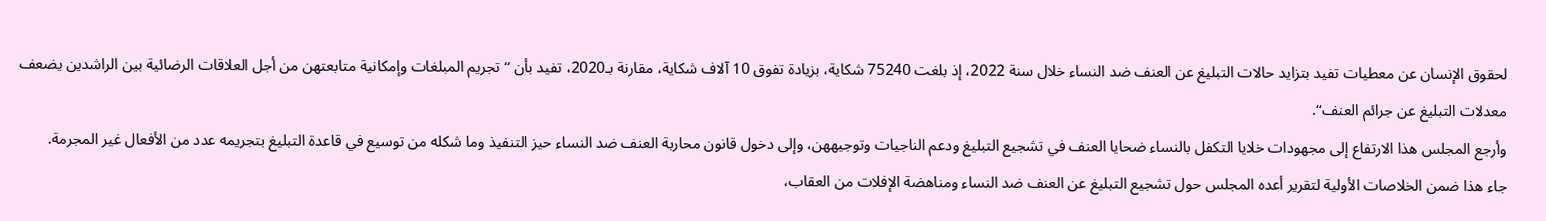لحقوق الإنسان عن معطيات تفيد بتزايد حالات التبليغ عن العنف ضد النساء خلال سنة 2022، إذ بلغت 75240 شكاية، بزيادة تفوق 10 آلاف شكاية، مقارنة بـ2020، تفيد بأن ‘‘تجريم المبلغات وإمكانية متابعتهن من أجل العلاقات الرضائية بين الراشدين يضعف معدلات التبليغ عن جرائم العنف‘‘.
وأرجع المجلس هذا الارتفاع إلى مجهودات خلايا التكفل بالنساء ضحايا العنف في تشجيع التبليغ ودعم الناجيات وتوجيههن، وإلى دخول قانون محاربة العنف ضد النساء حيز التنفيذ وما شكله من توسيع في قاعدة التبليغ بتجريمه عدد من الأفعال غير المجرمة.
جاء هذا ضمن الخلاصات الأولية لتقرير أعده المجلس حول تشجيع التبليغ عن العنف ضد النساء ومناهضة الإفلات من العقاب،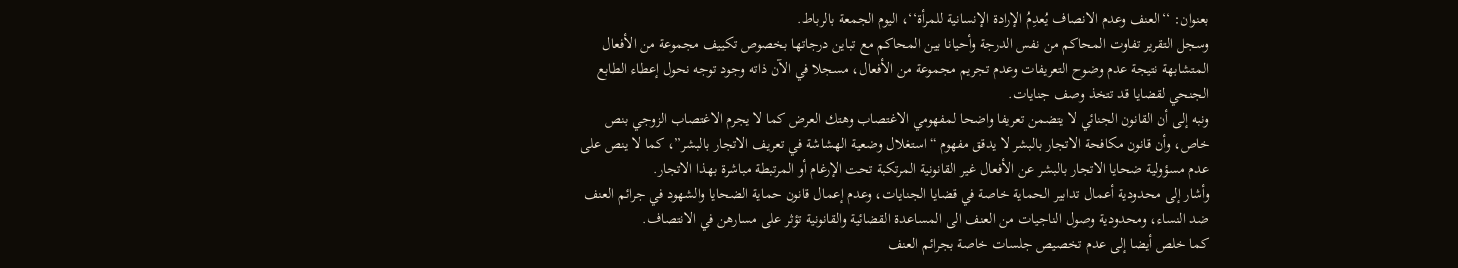بعنوان: ‘‘العنف وعدم الانصاف يُعدِمُ الإرادة الإنسانية للمرأة‘‘، اليوم الجمعة بالرباط.
وسجل التقرير تفاوت المحاكم من نفس الدرجة وأحيانا بين المحاكم مع تباين درجاتها بخصوص تكييف مجموعة من الأفعال المتشابهة نتيجة عدم وضوح التعريفات وعدم تجريم مجموعة من الأفعال، مسجلا في الآن ذاته وجود توجه نحول إعطاء الطابع الجنحي لقضايا قد تتخذ وصف جنايات.
ونبه إلى أن القانون الجنائي لا يتضمن تعريفا واضحا لمفهومي الاغتصاب وهتك العرض كما لا يجرم الاغتصاب الزوجي بنص خاص، وأن قانون مكافحة الاتجار بالبشر لا يدقق مفهوم “استغلال وضعية الهشاشة في تعريف الاتجار بالبشر”، كما لا ينص على عدم مسؤولية ضحايا الاتجار بالبشر عن الأفعال غير القانونية المرتكبة تحت الإرغام أو المرتبطة مباشرة بهذا الاتجار.
وأشار إلى محدودية أعمال تدابير الحماية خاصة في قضايا الجنايات، وعدم إعمال قانون حماية الضحايا والشهود في جرائم العنف ضد النساء، ومحدودية وصول الناجيات من العنف الى المساعدة القضائية والقانونية تؤثر على مسارهن في الانتصاف.
كما خلص أيضا إلى عدم تخصيص جلسات خاصة بجرائم العنف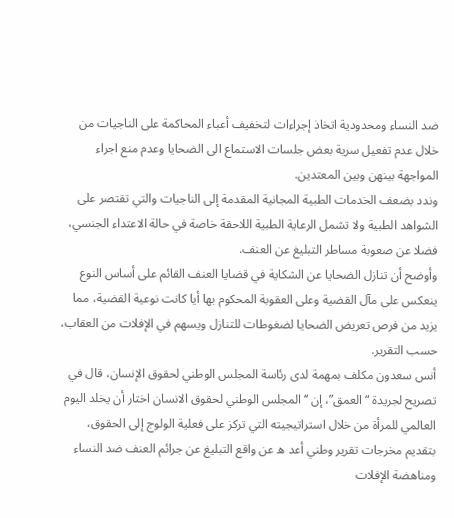ضد النساء ومحدودية اتخاذ إجراءات لتخفيف أعباء المحاكمة على الناجيات من خلال عدم تفعيل سرية بعض جلسات الاستماع الى الضحايا وعدم منع اجراء المواجهة بينهن وبين المعتدين.
وندد بضعف الخدمات الطبية المجانية المقدمة إلى الناجيات والتي تقتصر على الشواهد الطبية ولا تشمل الرعاية الطبية اللاحقة خاصة في حالة الاعتداء الجنسي، فضلا عن صعوبة مساطر التبليغ عن العنف.
وأوضح أن تنازل الضحايا عن الشكاية في قضايا العنف القائم على أساس النوع ينعكس على مآل القضية وعلى العقوبة المحكوم بها أيا كانت نوعية القضية، مما يزيد من فرص تعريض الضحايا لضغوطات للتنازل ويسهم في الإفلات من العقاب، حسب التقرير.
أنس سعدون مكلف بمهمة لدى رئاسة المجلس الوطني لحقوق الإنسان، قال في تصريح لجريدة “العمق”، إن ‘‘المجلس الوطني لحقوق الانسان اختار أن يخلد اليوم العالمي للمرأة من خلال استراتيجيته التي تركز على فعلية الولوج إلى الحقوق، بتقديم مخرجات تقرير وطني أعد ه عن واقع التبليغ عن جرائم العنف ضد النساء ومناهضة الإفلات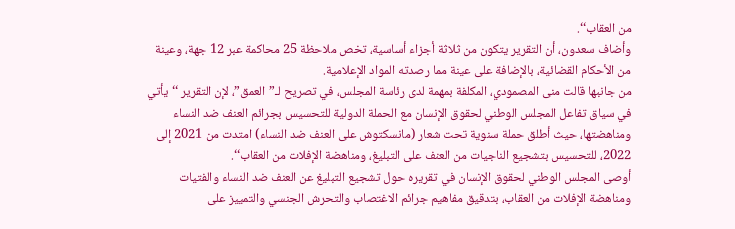من العقاب‘‘.
وأضاف سعدون، أن التقرير يتكون من ثلاثة أجزاء أساسية، تخص ملاحظة 25 محاكمة عبر 12 جهة، وعينة من الأحكام القضائية، بالإضافة على عينة مما رصدته المواد الإعلامية.
من جانبها قالت منى المصمودي، المكلفة بمهمة لدى رئاسة المجلس، في تصريح لـ”العمق”، لإن التقرير ‘‘يأتي في سياق تفاعل المجلس الوطني لحقوق الإنسان مع الحملة الدولية للتحسيس بجرائم العنف ضد النساء ومناهضتها، حيث أطلق حملة سنوية تحت شعار (مانسكتوش على العنف ضد النساء) امتدت من 2021 إلى 2022، للتحسيس بتشجيع الناجيات من العنف على التبليغ، ومناهضة الإفلات من العقاب‘‘.
أوصى المجلس الوطني لحقوق الإنسان في تقريره حول تشجيع التبليغ عن العنف ضد النساء والفتيات ومناهضة الإفلات من العقاب، بتدقيق مفاهيم جرائم الاغتصاب والتحرش الجنسي والتمييز على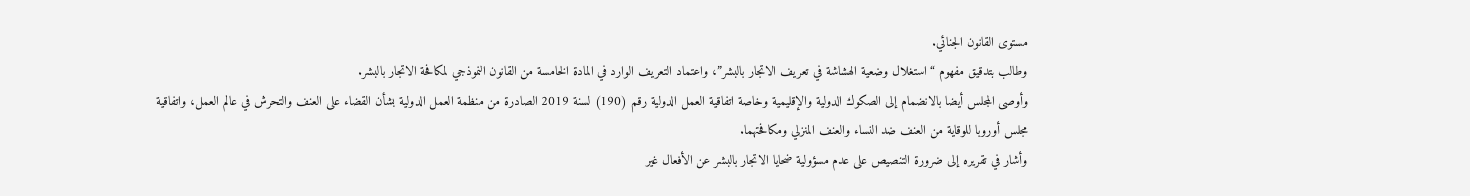مستوى القانون الجنائي.
وطالب بتدقيق مفهوم “استغلال وضعية الهشاشة في تعريف الاتجار بالبشر”، واعتماد التعريف الوارد في المادة الخامسة من القانون النموذجي لمكافحة الاتجار بالبشر.
وأوصى المجلس أيضا بالانضمام إلى الصكوك الدولية والإقليمية وخاصة اتفاقية العمل الدولية رقم (190) لسنة 2019 الصادرة من منظمة العمل الدولية بشأن القضاء على العنف والتحرش في عالم العمل، واتفاقية مجلس أوروبا للوقاية من العنف ضد النساء والعنف المنزلي ومكافحتهما.
وأشار في تقريره إلى ضرورة التنصيص على عدم مسؤولية ضحايا الاتجار بالبشر عن الأفعال غير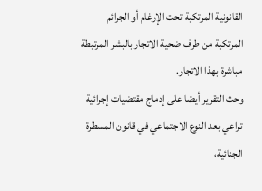القانونية المرتكبة تحت الإرغام أو الجرائم المرتكبة من طرف ضحية الاتجار بالبشر المرتبطة مباشرة بهذا الاتجار.
وحث التقرير أيضا على إدماج مقتضيات إجرائية تراعي بعد النوع الاجتماعي في قانون المسطرة الجنائية،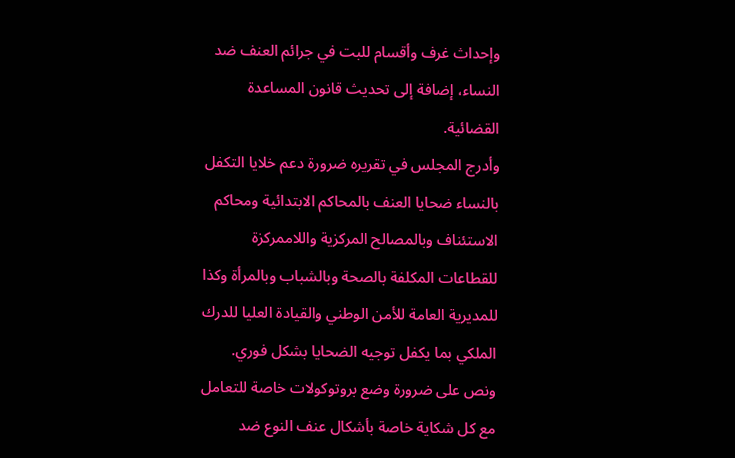وإحداث غرف وأقسام للبت في جرائم العنف ضد النساء، إضافة إلى تحديث قانون المساعدة القضائية.
وأدرج المجلس في تقريره ضرورة دعم خلايا التكفل بالنساء ضحايا العنف بالمحاكم الابتدائية ومحاكم الاستئناف وبالمصالح المركزية واللاممركزة للقطاعات المكلفة بالصحة وبالشباب وبالمرأة وكذا للمديرية العامة للأمن الوطني والقيادة العليا للدرك الملكي بما يكفل توجيه الضحايا بشكل فوري.
ونص على ضرورة وضع بروتوكولات خاصة للتعامل مع كل شكاية خاصة بأشكال عنف النوع ضد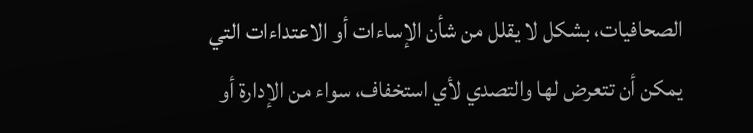الصحافيات، بشكل لا يقلل من شأن الإساءات أو الاعتداءات التي يمكن أن تتعرض لها والتصدي لأي استخفاف، سواء من الإدارة أو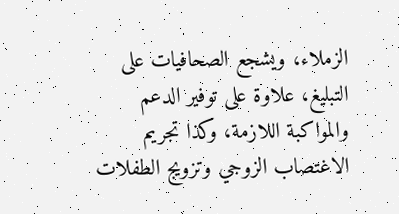الزملاء، ويشجع الصحافيات على التبليغ، علاوة على توفير الدعم والمواكبة اللازمة، وكذا تجريم الاغتصاب الزوجي وتزويج الطفلات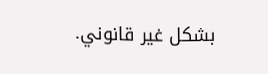بشكل غير قانوني.